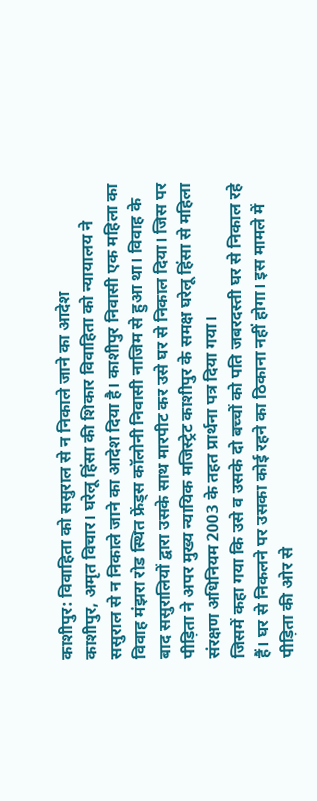काशीपुर: विवाहिता को ससुराल से न निकाले जाने का आदेश
काशीपुर, अमृत विचार। घरेलू हिंसा की शिकार विवाहिता को न्यायालय ने ससुराल से न निकाले जाने का आदेश दिया है। काशीपुर निवासी एक महिला का विवाह मंझरा रोड स्थित फ्रेंड्स कॉलोनी निवासी नाजिम से हुआ था। विवाह के बाद ससुरालियों द्वारा उसके साथ मारपीट कर उसे घर से निकाल दिया। जिस पर पीड़िता ने अपर मुख्य न्यायिक मजिस्ट्रेट काशीपुर के समक्ष घरेलू हिंसा से महिला संरक्षण अधिनियम 2003 के तहत प्रार्थना पत्र दिया गया।
जिसमें कहा गया कि उसे व उसके दो बच्चों को पति जबरदस्ती घर से निकाल रहे हैं। घर से निकलने पर उसका कोई रहने का ठिकाना नहीं होगा। इस मामले में पीड़िता की ओर से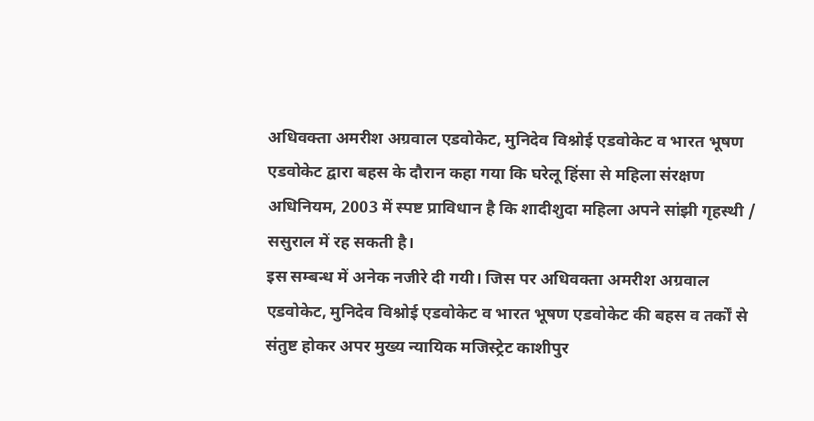अधिवक्ता अमरीश अग्रवाल एडवोकेट, मुनिदेव विश्नोई एडवोकेट व भारत भूषण एडवोकेट द्वारा बहस के दौरान कहा गया कि घरेलू हिंसा से महिला संरक्षण अधिनियम, 2003 में स्पष्ट प्राविधान है कि शादीशुदा महिला अपने सांझी गृहस्थी / ससुराल में रह सकती है।
इस सम्बन्ध में अनेक नजीरे दी गयी। जिस पर अधिवक्ता अमरीश अग्रवाल एडवोकेट, मुनिदेव विश्नोई एडवोकेट व भारत भूषण एडवोकेट की बहस व तर्कों से संतुष्ट होकर अपर मुख्य न्यायिक मजिस्ट्रेट काशीपुर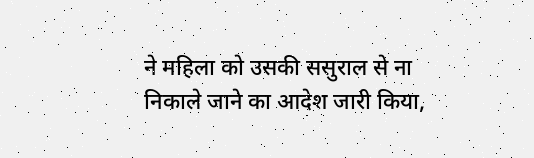ने महिला को उसकी ससुराल से ना निकाले जाने का आदेश जारी किया,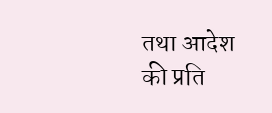तथा आदेश की प्रति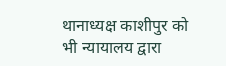थानाध्यक्ष काशीपुर को भी न्यायालय द्वारा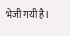भेजी गयी है l